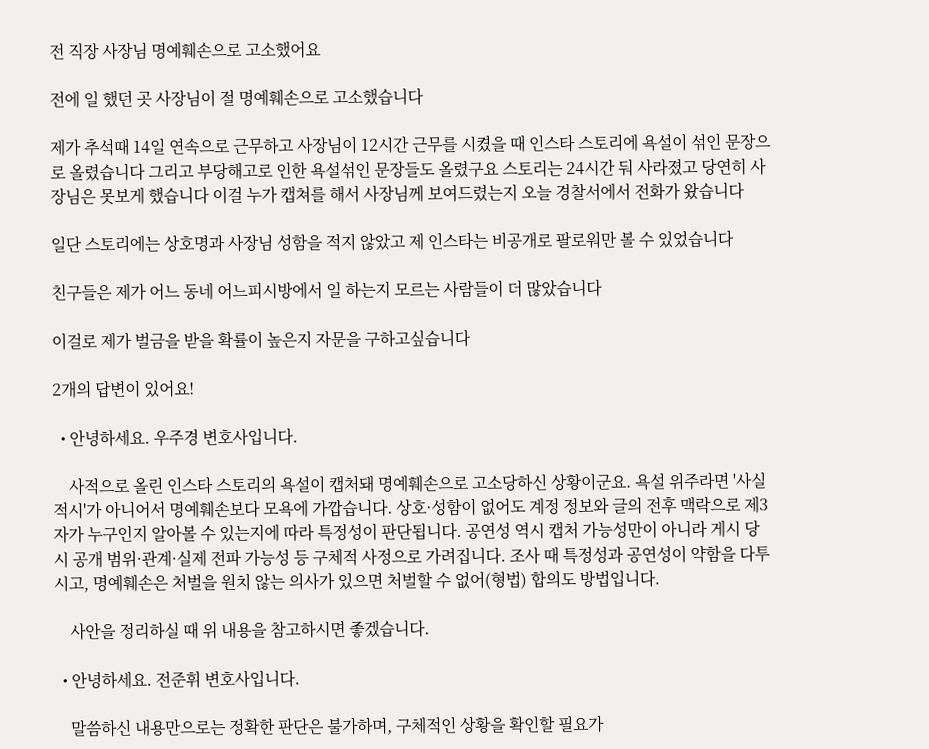전 직장 사장님 명예훼손으로 고소했어요

전에 일 했던 곳 사장님이 절 명예훼손으로 고소했습니다

제가 추석때 14일 연속으로 근무하고 사장님이 12시간 근무를 시켰을 때 인스타 스토리에 욕설이 섞인 문장으로 올렸습니다 그리고 부당해고로 인한 욕설섞인 문장들도 올렸구요 스토리는 24시간 둬 사라졌고 당연히 사장님은 못보게 했습니다 이걸 누가 캡쳐를 해서 사장님께 보여드렸는지 오늘 경찰서에서 전화가 왔습니다

일단 스토리에는 상호명과 사장님 성함을 적지 않았고 제 인스타는 비공개로 팔로워만 볼 수 있었습니다

친구들은 제가 어느 동네 어느피시방에서 일 하는지 모르는 사람들이 더 많았습니다

이걸로 제가 벌금을 받을 확률이 높은지 자문을 구하고싶습니다

2개의 답변이 있어요!

  • 안녕하세요. 우주경 변호사입니다.

    사적으로 올린 인스타 스토리의 욕설이 캡처돼 명예훼손으로 고소당하신 상황이군요. 욕설 위주라면 '사실 적시'가 아니어서 명예훼손보다 모욕에 가깝습니다. 상호·성함이 없어도 계정 정보와 글의 전후 맥락으로 제3자가 누구인지 알아볼 수 있는지에 따라 특정성이 판단됩니다. 공연성 역시 캡처 가능성만이 아니라 게시 당시 공개 범위·관계·실제 전파 가능성 등 구체적 사정으로 가려집니다. 조사 때 특정성과 공연성이 약함을 다투시고, 명예훼손은 처벌을 원치 않는 의사가 있으면 처벌할 수 없어(형법) 합의도 방법입니다.

    사안을 정리하실 때 위 내용을 참고하시면 좋겠습니다.

  • 안녕하세요. 전준휘 변호사입니다.

    말씀하신 내용만으로는 정확한 판단은 불가하며, 구체적인 상황을 확인할 필요가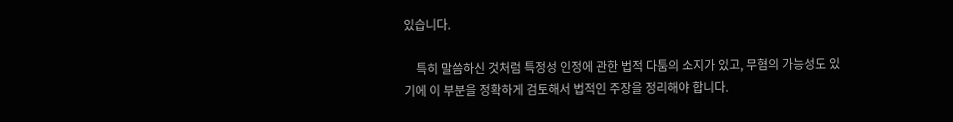있습니다.

    특히 말씀하신 것처럼 특정성 인정에 관한 법적 다툼의 소지가 있고, 무혐의 가능성도 있기에 이 부분을 정확하게 검토해서 법적인 주장을 정리해야 합니다.